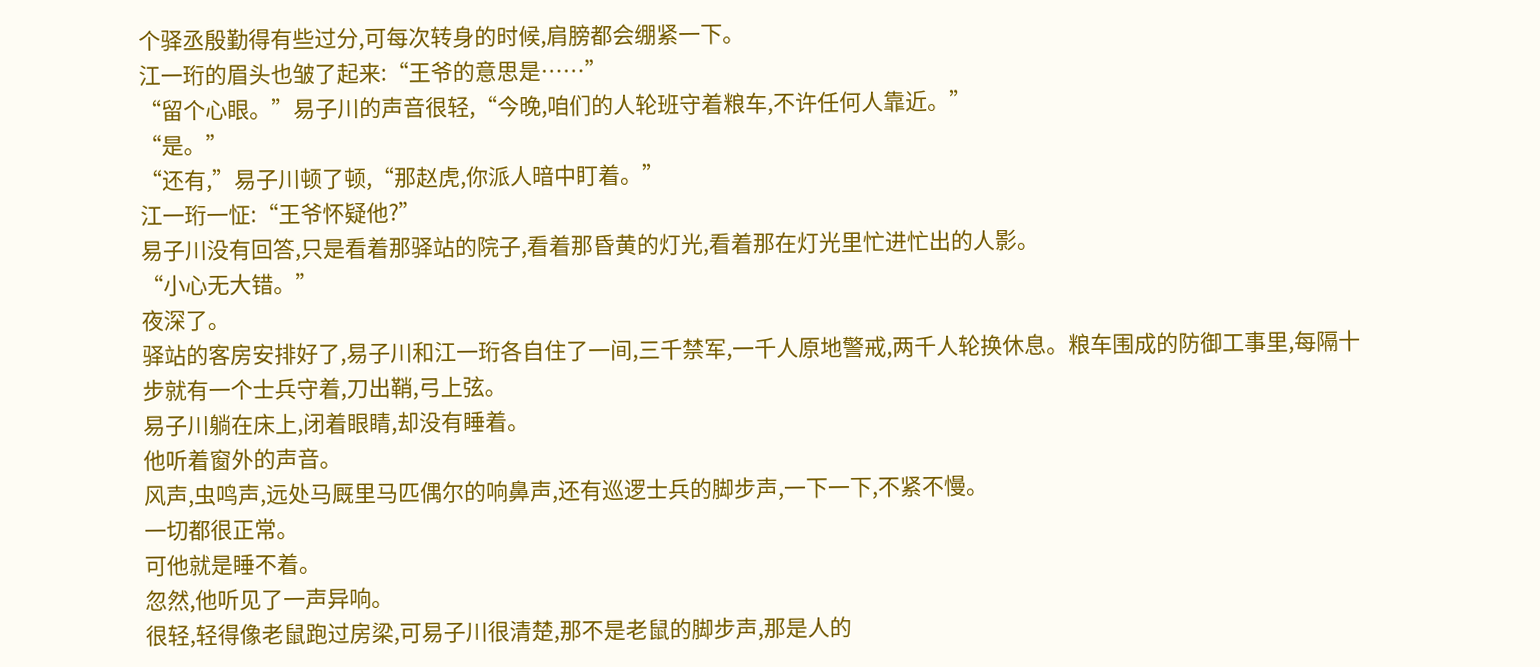个驿丞殷勤得有些过分,可每次转身的时候,肩膀都会绷紧一下。
江一珩的眉头也皱了起来:“王爷的意思是……”
“留个心眼。”易子川的声音很轻,“今晚,咱们的人轮班守着粮车,不许任何人靠近。”
“是。”
“还有,”易子川顿了顿,“那赵虎,你派人暗中盯着。”
江一珩一怔:“王爷怀疑他?”
易子川没有回答,只是看着那驿站的院子,看着那昏黄的灯光,看着那在灯光里忙进忙出的人影。
“小心无大错。”
夜深了。
驿站的客房安排好了,易子川和江一珩各自住了一间,三千禁军,一千人原地警戒,两千人轮换休息。粮车围成的防御工事里,每隔十步就有一个士兵守着,刀出鞘,弓上弦。
易子川躺在床上,闭着眼睛,却没有睡着。
他听着窗外的声音。
风声,虫鸣声,远处马厩里马匹偶尔的响鼻声,还有巡逻士兵的脚步声,一下一下,不紧不慢。
一切都很正常。
可他就是睡不着。
忽然,他听见了一声异响。
很轻,轻得像老鼠跑过房梁,可易子川很清楚,那不是老鼠的脚步声,那是人的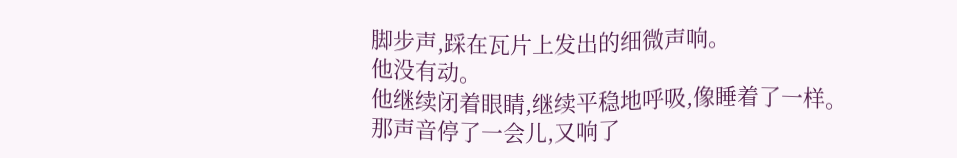脚步声,踩在瓦片上发出的细微声响。
他没有动。
他继续闭着眼睛,继续平稳地呼吸,像睡着了一样。
那声音停了一会儿,又响了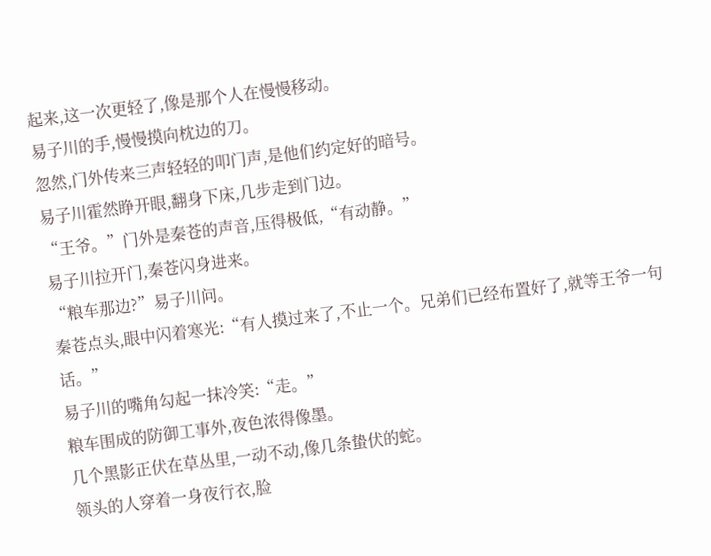起来,这一次更轻了,像是那个人在慢慢移动。
易子川的手,慢慢摸向枕边的刀。
忽然,门外传来三声轻轻的叩门声,是他们约定好的暗号。
易子川霍然睁开眼,翻身下床,几步走到门边。
“王爷。”门外是秦苍的声音,压得极低,“有动静。”
易子川拉开门,秦苍闪身进来。
“粮车那边?”易子川问。
秦苍点头,眼中闪着寒光:“有人摸过来了,不止一个。兄弟们已经布置好了,就等王爷一句话。”
易子川的嘴角勾起一抹冷笑:“走。”
粮车围成的防御工事外,夜色浓得像墨。
几个黑影正伏在草丛里,一动不动,像几条蛰伏的蛇。
领头的人穿着一身夜行衣,脸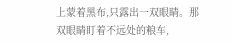上蒙着黑布,只露出一双眼睛。那双眼睛盯着不远处的粮车,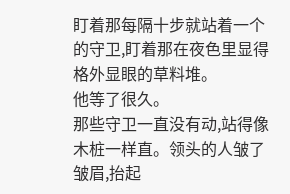盯着那每隔十步就站着一个的守卫,盯着那在夜色里显得格外显眼的草料堆。
他等了很久。
那些守卫一直没有动,站得像木桩一样直。领头的人皱了皱眉,抬起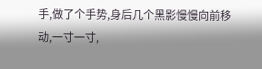手,做了个手势,身后几个黑影慢慢向前移动,一寸一寸,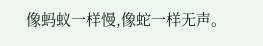像蚂蚁一样慢,像蛇一样无声。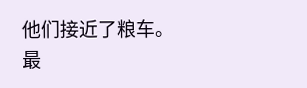他们接近了粮车。
最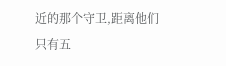近的那个守卫,距离他们只有五